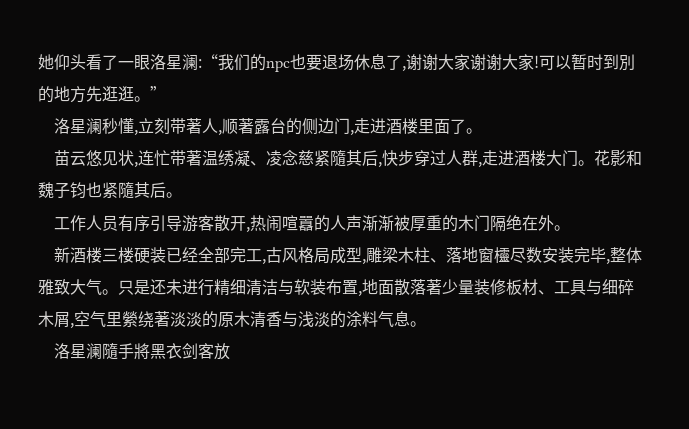她仰头看了一眼洛星澜:“我们的npc也要退场休息了,谢谢大家谢谢大家!可以暂时到別的地方先逛逛。”
    洛星澜秒懂,立刻带著人,顺著露台的侧边门,走进酒楼里面了。
    苗云悠见状,连忙带著温绣凝、凌念慈紧隨其后,快步穿过人群,走进酒楼大门。花影和魏子钧也紧隨其后。
    工作人员有序引导游客散开,热闹喧囂的人声渐渐被厚重的木门隔绝在外。
    新酒楼三楼硬装已经全部完工,古风格局成型,雕梁木柱、落地窗欞尽数安装完毕,整体雅致大气。只是还未进行精细清洁与软装布置,地面散落著少量装修板材、工具与细碎木屑,空气里縈绕著淡淡的原木清香与浅淡的涂料气息。
    洛星澜隨手將黑衣剑客放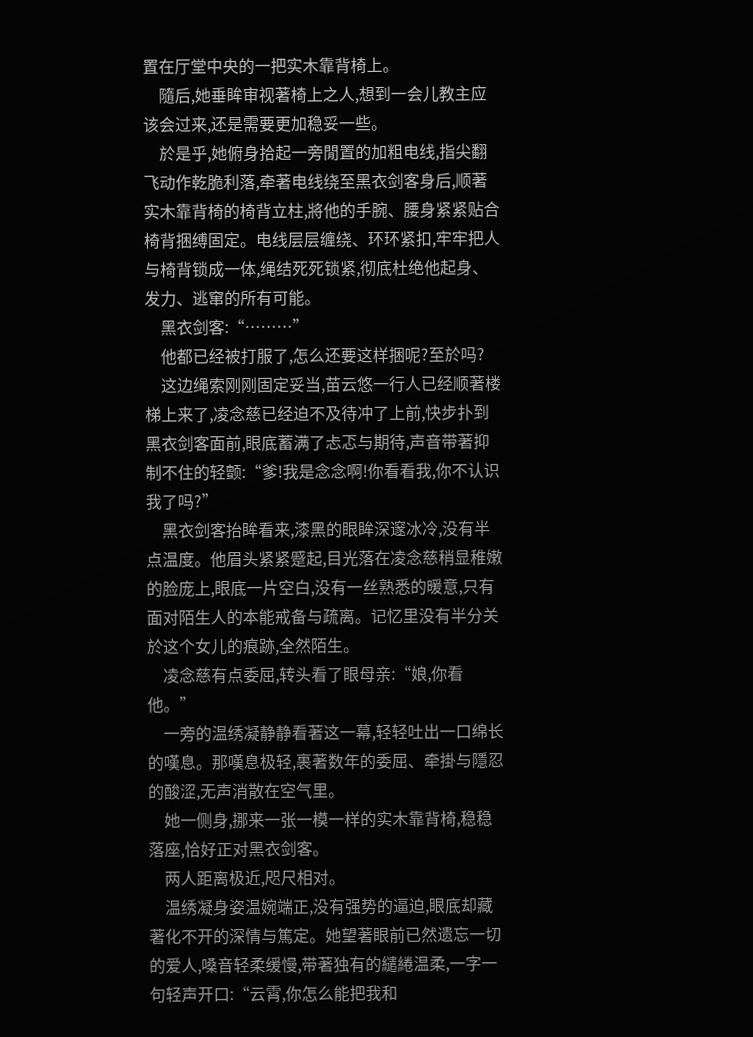置在厅堂中央的一把实木靠背椅上。
    隨后,她垂眸审视著椅上之人,想到一会儿教主应该会过来,还是需要更加稳妥一些。
    於是乎,她俯身拾起一旁閒置的加粗电线,指尖翻飞动作乾脆利落,牵著电线绕至黑衣剑客身后,顺著实木靠背椅的椅背立柱,將他的手腕、腰身紧紧贴合椅背捆缚固定。电线层层缠绕、环环紧扣,牢牢把人与椅背锁成一体,绳结死死锁紧,彻底杜绝他起身、发力、逃窜的所有可能。
    黑衣剑客:“………”
    他都已经被打服了,怎么还要这样捆呢?至於吗?
    这边绳索刚刚固定妥当,苗云悠一行人已经顺著楼梯上来了,凌念慈已经迫不及待冲了上前,快步扑到黑衣剑客面前,眼底蓄满了忐忑与期待,声音带著抑制不住的轻颤:“爹!我是念念啊!你看看我,你不认识我了吗?”
    黑衣剑客抬眸看来,漆黑的眼眸深邃冰冷,没有半点温度。他眉头紧紧蹙起,目光落在凌念慈稍显稚嫩的脸庞上,眼底一片空白,没有一丝熟悉的暖意,只有面对陌生人的本能戒备与疏离。记忆里没有半分关於这个女儿的痕跡,全然陌生。
    凌念慈有点委屈,转头看了眼母亲:“娘,你看他。”
    一旁的温绣凝静静看著这一幕,轻轻吐出一口绵长的嘆息。那嘆息极轻,裹著数年的委屈、牵掛与隱忍的酸涩,无声消散在空气里。
    她一侧身,挪来一张一模一样的实木靠背椅,稳稳落座,恰好正对黑衣剑客。
    两人距离极近,咫尺相对。
    温绣凝身姿温婉端正,没有强势的逼迫,眼底却藏著化不开的深情与篤定。她望著眼前已然遗忘一切的爱人,嗓音轻柔缓慢,带著独有的繾綣温柔,一字一句轻声开口:“云霄,你怎么能把我和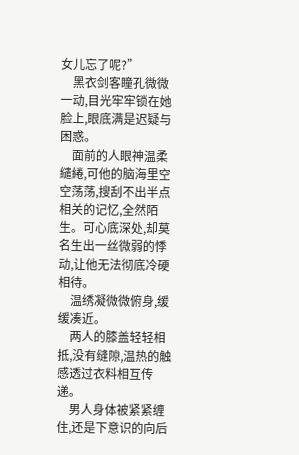女儿忘了呢?”
    黑衣剑客瞳孔微微一动,目光牢牢锁在她脸上,眼底满是迟疑与困惑。
    面前的人眼神温柔繾綣,可他的脑海里空空荡荡,搜刮不出半点相关的记忆,全然陌生。可心底深处,却莫名生出一丝微弱的悸动,让他无法彻底冷硬相待。
    温绣凝微微俯身,缓缓凑近。
    两人的膝盖轻轻相抵,没有缝隙,温热的触感透过衣料相互传递。
    男人身体被紧紧缠住,还是下意识的向后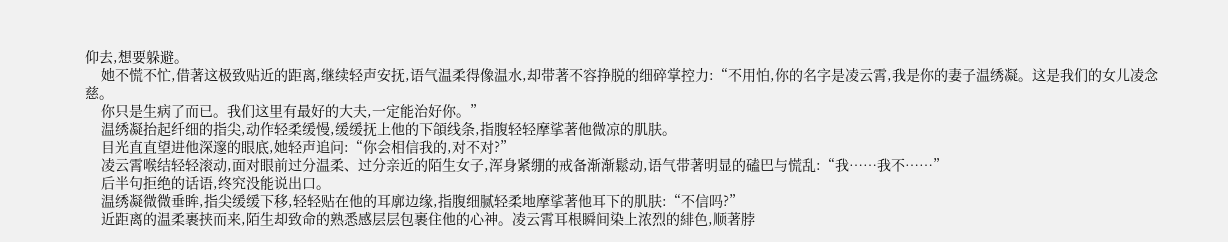仰去,想要躲避。
    她不慌不忙,借著这极致贴近的距离,继续轻声安抚,语气温柔得像温水,却带著不容挣脱的细碎掌控力:“不用怕,你的名字是凌云霄,我是你的妻子温绣凝。这是我们的女儿凌念慈。
    你只是生病了而已。我们这里有最好的大夫,一定能治好你。”
    温绣凝抬起纤细的指尖,动作轻柔缓慢,缓缓抚上他的下頜线条,指腹轻轻摩挲著他微凉的肌肤。
    目光直直望进他深邃的眼底,她轻声追问:“你会相信我的,对不对?”
    凌云霄喉结轻轻滚动,面对眼前过分温柔、过分亲近的陌生女子,浑身紧绷的戒备渐渐鬆动,语气带著明显的磕巴与慌乱:“我……我不……”
    后半句拒绝的话语,终究没能说出口。
    温绣凝微微垂眸,指尖缓缓下移,轻轻贴在他的耳廓边缘,指腹细腻轻柔地摩挲著他耳下的肌肤:“不信吗?”
    近距离的温柔裹挟而来,陌生却致命的熟悉感层层包裹住他的心神。凌云霄耳根瞬间染上浓烈的緋色,顺著脖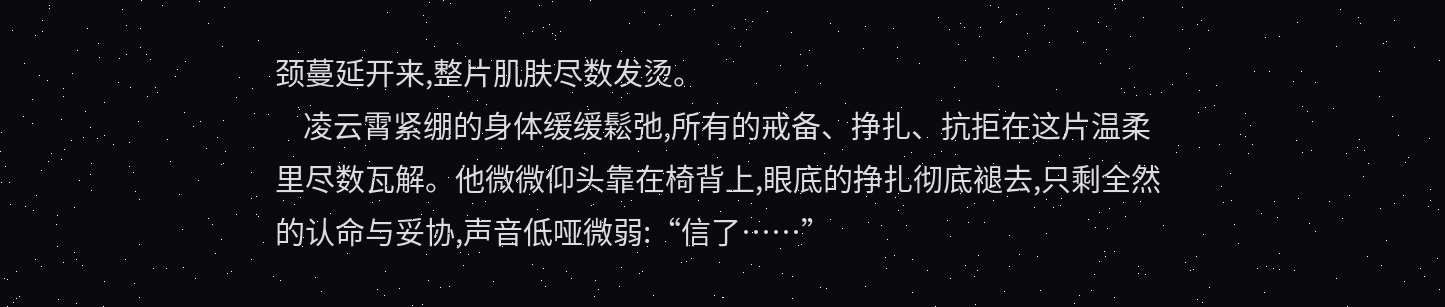颈蔓延开来,整片肌肤尽数发烫。
    凌云霄紧绷的身体缓缓鬆弛,所有的戒备、挣扎、抗拒在这片温柔里尽数瓦解。他微微仰头靠在椅背上,眼底的挣扎彻底褪去,只剩全然的认命与妥协,声音低哑微弱:“信了……”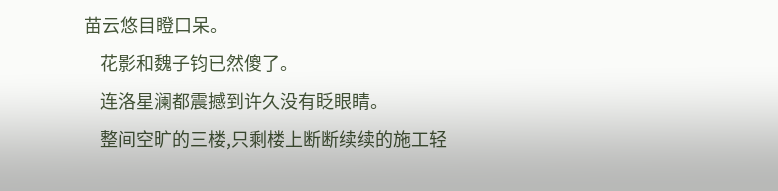苗云悠目瞪口呆。
    花影和魏子钧已然傻了。
    连洛星澜都震撼到许久没有眨眼睛。
    整间空旷的三楼,只剩楼上断断续续的施工轻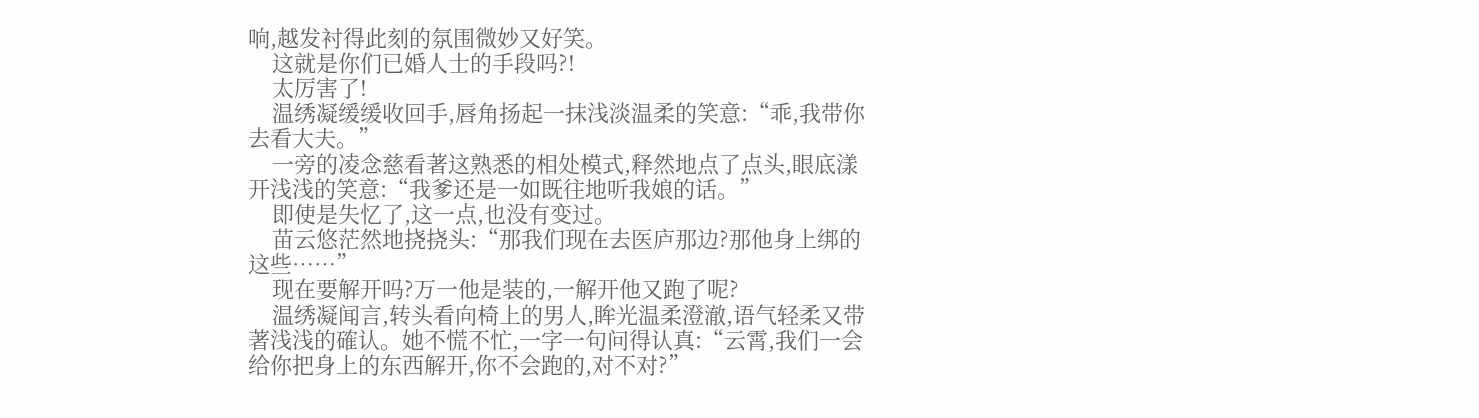响,越发衬得此刻的氛围微妙又好笑。
    这就是你们已婚人士的手段吗?!
    太厉害了!
    温绣凝缓缓收回手,唇角扬起一抹浅淡温柔的笑意:“乖,我带你去看大夫。”
    一旁的凌念慈看著这熟悉的相处模式,释然地点了点头,眼底漾开浅浅的笑意:“我爹还是一如既往地听我娘的话。”
    即使是失忆了,这一点,也没有变过。
    苗云悠茫然地挠挠头:“那我们现在去医庐那边?那他身上绑的这些……”
    现在要解开吗?万一他是装的,一解开他又跑了呢?
    温绣凝闻言,转头看向椅上的男人,眸光温柔澄澈,语气轻柔又带著浅浅的確认。她不慌不忙,一字一句问得认真:“云霄,我们一会给你把身上的东西解开,你不会跑的,对不对?”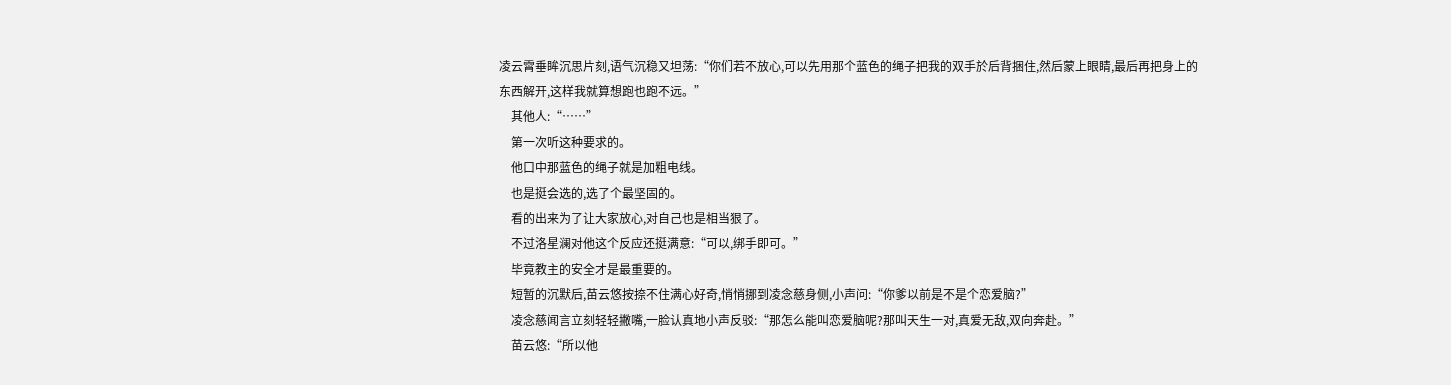凌云霄垂眸沉思片刻,语气沉稳又坦荡:“你们若不放心,可以先用那个蓝色的绳子把我的双手於后背捆住,然后蒙上眼睛,最后再把身上的东西解开,这样我就算想跑也跑不远。”
    其他人:“……”
    第一次听这种要求的。
    他口中那蓝色的绳子就是加粗电线。
    也是挺会选的,选了个最坚固的。
    看的出来为了让大家放心,对自己也是相当狠了。
    不过洛星澜对他这个反应还挺满意:“可以,绑手即可。”
    毕竟教主的安全才是最重要的。
    短暂的沉默后,苗云悠按捺不住满心好奇,悄悄挪到凌念慈身侧,小声问:“你爹以前是不是个恋爱脑?”
    凌念慈闻言立刻轻轻撇嘴,一脸认真地小声反驳:“那怎么能叫恋爱脑呢?那叫天生一对,真爱无敌,双向奔赴。”
    苗云悠:“所以他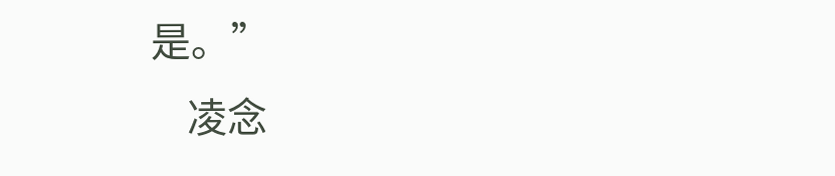是。”
    凌念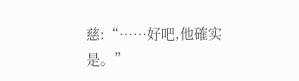慈:“……好吧,他確实是。”